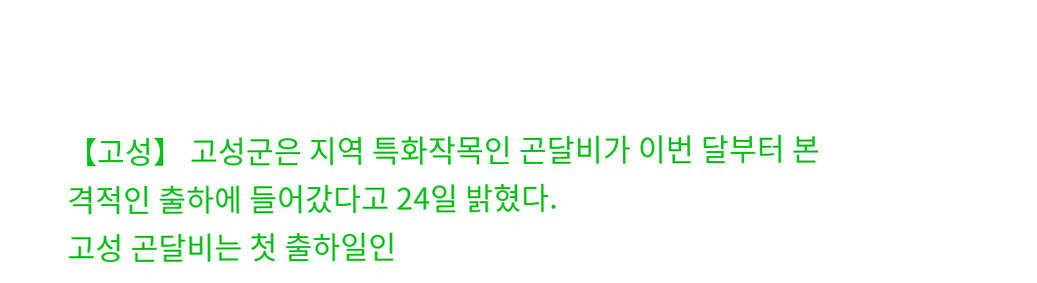【고성】 고성군은 지역 특화작목인 곤달비가 이번 달부터 본격적인 출하에 들어갔다고 24일 밝혔다.
고성 곤달비는 첫 출하일인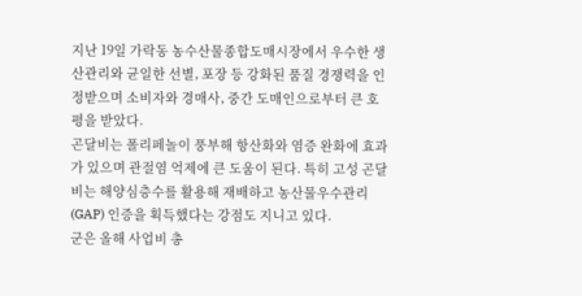지난 19일 가락동 농수산물종합도매시장에서 우수한 생산관리와 균일한 선별, 포장 등 강화된 품질 경쟁력을 인정받으며 소비자와 경매사, 중간 도매인으로부터 큰 호평을 받았다.
곤달비는 폴리페놀이 풍부해 항산화와 염증 완화에 효과가 있으며 관절염 억제에 큰 도움이 된다. 특히 고성 곤달비는 해양심층수를 활용해 재배하고 농산물우수관리(GAP) 인증을 획득했다는 강점도 지니고 있다.
군은 올해 사업비 총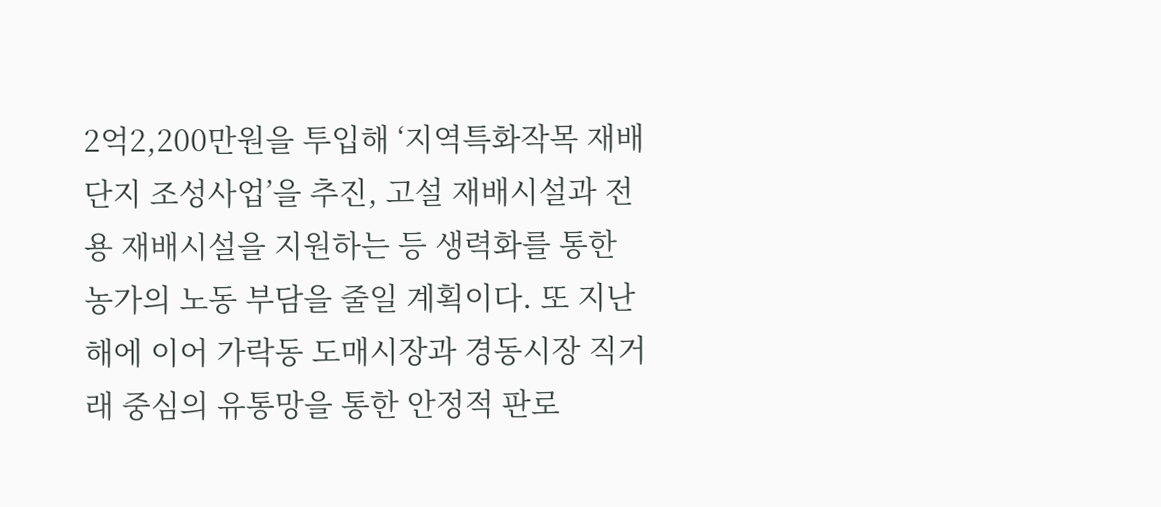2억2,200만원을 투입해 ‘지역특화작목 재배단지 조성사업’을 추진, 고설 재배시설과 전용 재배시설을 지원하는 등 생력화를 통한 농가의 노동 부담을 줄일 계획이다. 또 지난해에 이어 가락동 도매시장과 경동시장 직거래 중심의 유통망을 통한 안정적 판로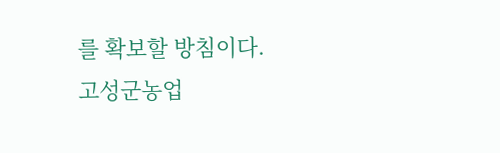를 확보할 방침이다.
고성군농업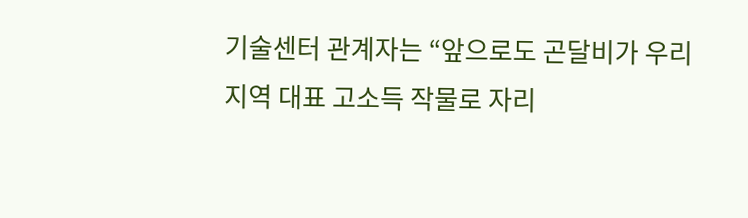기술센터 관계자는 “앞으로도 곤달비가 우리 지역 대표 고소득 작물로 자리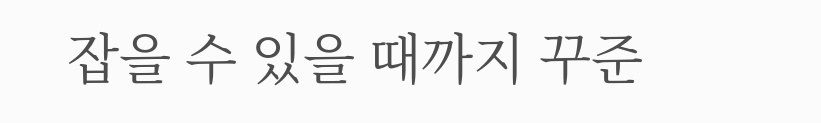잡을 수 있을 때까지 꾸준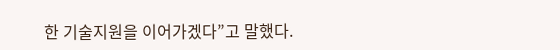한 기술지원을 이어가겠다”고 말했다.